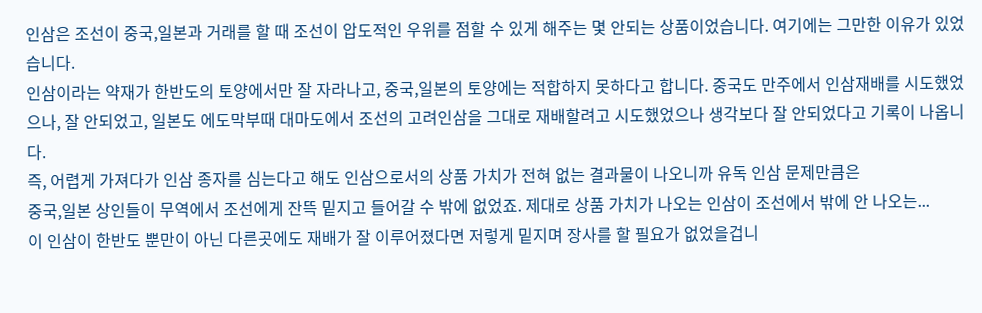인삼은 조선이 중국,일본과 거래를 할 때 조선이 압도적인 우위를 점할 수 있게 해주는 몇 안되는 상품이었습니다. 여기에는 그만한 이유가 있었습니다.
인삼이라는 약재가 한반도의 토양에서만 잘 자라나고, 중국,일본의 토양에는 적합하지 못하다고 합니다. 중국도 만주에서 인삼재배를 시도했었으나, 잘 안되었고, 일본도 에도막부때 대마도에서 조선의 고려인삼을 그대로 재배할려고 시도했었으나 생각보다 잘 안되었다고 기록이 나옵니다.
즉, 어렵게 가져다가 인삼 종자를 심는다고 해도 인삼으로서의 상품 가치가 전혀 없는 결과물이 나오니까 유독 인삼 문제만큼은
중국,일본 상인들이 무역에서 조선에게 잔뜩 밑지고 들어갈 수 밖에 없었죠. 제대로 상품 가치가 나오는 인삼이 조선에서 밖에 안 나오는...
이 인삼이 한반도 뿐만이 아닌 다른곳에도 재배가 잘 이루어졌다면 저렇게 밑지며 장사를 할 필요가 없었을겁니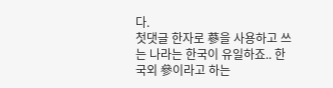다.
첫댓글 한자로 蔘을 사용하고 쓰는 나라는 한국이 유일하죠.. 한국외 參이라고 하는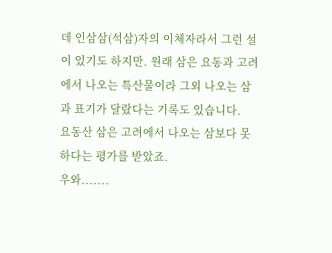데 인삼삼(석삼)자의 이체자라서 그런 설이 있기도 하지만. 원래 삼은 요동과 고려에서 나오는 특산물이라 그외 나오는 삼과 표기가 달랐다는 기록도 있습니다.
요동산 삼은 고려에서 나오는 삼보다 못하다는 평가를 받았죠.
우와.......